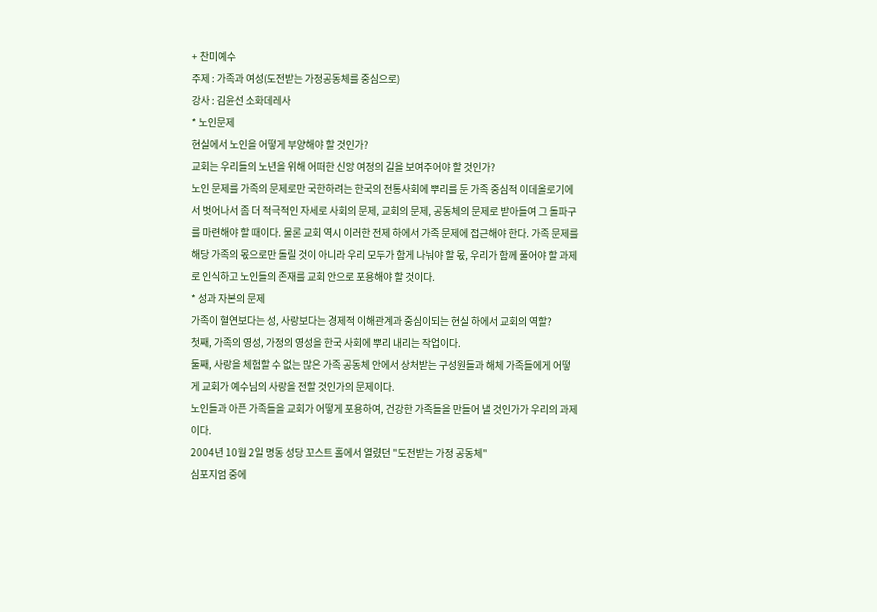+ 찬미예수
주제 : 가족과 여성(도전받는 가정공동체를 중심으로)
강사 : 김윤선 소화데레사
* 노인문제
현실에서 노인을 어떻게 부양해야 할 것인가?
교회는 우리들의 노년을 위해 어떠한 신앙 여정의 길을 보여주어야 할 것인가?
노인 문제를 가족의 문제로만 국한하려는 한국의 전통사회에 뿌리를 둔 가족 중심적 이데올로기에서 벗어나서 좀 더 적극적인 자세로 사회의 문제, 교회의 문제, 공동체의 문제로 받아들여 그 돌파구를 마련해야 할 때이다. 물론 교회 역시 이러한 전제 하에서 가족 문제에 접근해야 한다. 가족 문제를 해당 가족의 몫으로만 돌릴 것이 아니라 우리 모두가 함게 나눠야 할 몫, 우리가 함께 풀어야 할 과제로 인식하고 노인들의 존재를 교회 안으로 포용해야 할 것이다.
* 성과 자본의 문제
가족이 혈연보다는 성, 사랑보다는 경제적 이해관계과 중심이되는 현실 하에서 교회의 역할?
첫째, 가족의 영성, 가정의 영성을 한국 사회에 뿌리 내리는 작업이다.
둘째, 사랑을 체험할 수 없는 많은 가족 공동체 안에서 상처받는 구성원들과 해체 가족들에게 어떻게 교회가 예수님의 사랑을 전할 것인가의 문제이다.
노인들과 아픈 가족들을 교회가 어떻게 포용하여, 건강한 가족들을 만들어 낼 것인가가 우리의 과제이다.
2004년 10월 2일 명동 성당 꼬스트 홀에서 열렸던 "도전받는 가정 공동체"
심포지엄 중에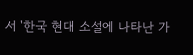서 '한국 현대 소설에 나타난 가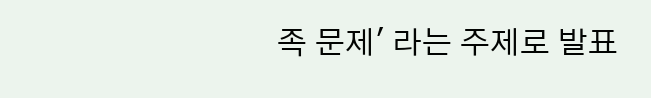족 문제' 라는 주제로 발표